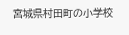宮城県村田町の小学校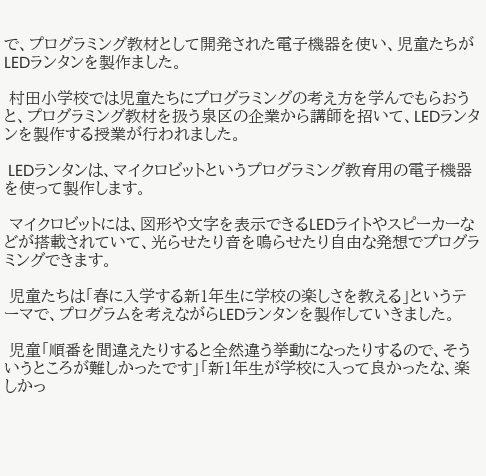で、プログラミング教材として開発された電子機器を使い、児童たちがLEDランタンを製作ました。

 村田小学校では児童たちにプログラミングの考え方を学んでもらおうと、プログラミング教材を扱う泉区の企業から講師を招いて、LEDランタンを製作する授業が行われました。

 LEDランタンは、マイクロビットというプログラミング教育用の電子機器を使って製作します。

 マイクロビットには、図形や文字を表示できるLEDライトやスピーカーなどが搭載されていて、光らせたり音を鳴らせたり自由な発想でプログラミングできます。

 児童たちは「春に入学する新1年生に学校の楽しさを教える」というテーマで、プログラムを考えながらLEDランタンを製作していきました。

 児童「順番を間違えたりすると全然違う挙動になったりするので、そういうところが難しかったです」「新1年生が学校に入って良かったな、楽しかっ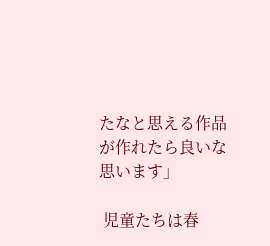たなと思える作品が作れたら良いな思います」

 児童たちは春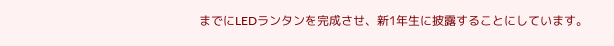までにLEDランタンを完成させ、新1年生に披露することにしています。